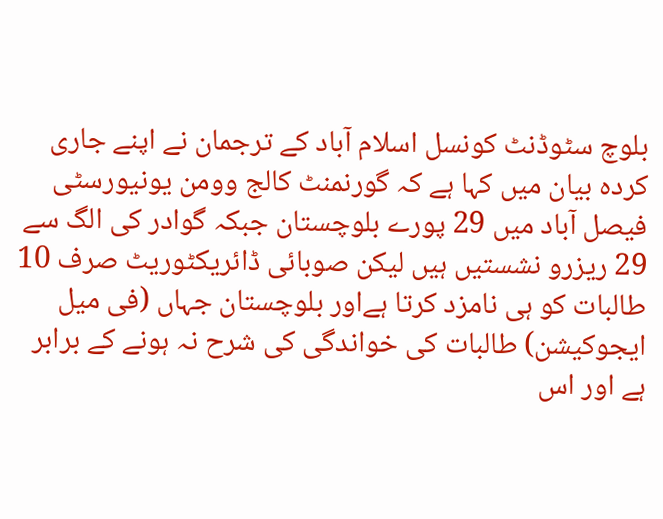بلوچ سٹوڈنٹ کونسل اسلام آباد کے ترجمان نے اپنے جاری کردہ بیان میں کہا ہے کہ گورنمنٹ کالج وومن یونیورسٹی فیصل آباد میں 29 پورے بلوچستان جبکہ گوادر کی الگ سے 29 ریزرو نشستیں ہیں لیکن صوبائی ڈائریکٹوریٹ صرف 10 طالبات کو ہی نامزد کرتا ہےاور بلوچستان جہاں (فی میل ایجوکیشن) طالبات کی خواندگی کی شرح نہ ہونے کے برابر ہے اور اس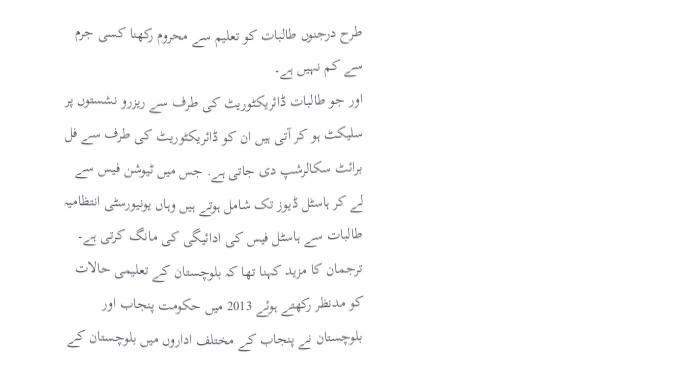طرح درجنوں طالبات کو تعلیم سے محروم رکھنا کسی جرم سے کم نہیں ہے۔
اور جو طالبات ڈائریکٹوریٹ کی طرف سے ریزرو نشستوں پر سلیکٹ ہو کر آتی ہیں ان کو ڈائریکٹوریٹ کی طرف سے فل برائٹ سکالرشپ دی جاتی ہے. جس میں ٹیوشن فیس سے لے کر ہاسٹل ڈیوز تک شامل ہوتے ہیں وہاں یونیورسٹی انتظامیہ طالبات سے ہاسٹل فیس کی ادائیگی کی مانگ کرتی ہے۔
ترجمان کا مزید کہنا تھا کہ بلوچستان کے تعلیمی حالات کو مدنظر رکھتے ہوئے 2013 میں حکومت پنجاب اور بلوچستان نے پنجاب کے مختلف اداروں میں بلوچستان کے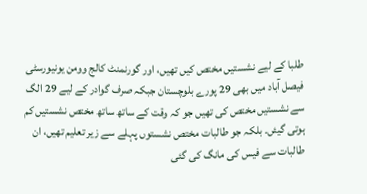طلبا کے لیے نشستیں مختص کیں تھیں، اور گورنمنٹ کالج وومن یونیورسٹی فیصل آباد میں بھی 29 پورے بلوچستان جبکہ صرف گوادر کے لیے 29 الگ سے نشستیں مختص کی تھیں جو کہ وقت کے ساتھ ساتھ مختص نشستیں کم ہوتی گیئں۔ بلکہ جو طالبات مختص نشستوں پہلے سے زیر تعلیم تھیں، ان طالبات سے فیس کی مانگ کی گئی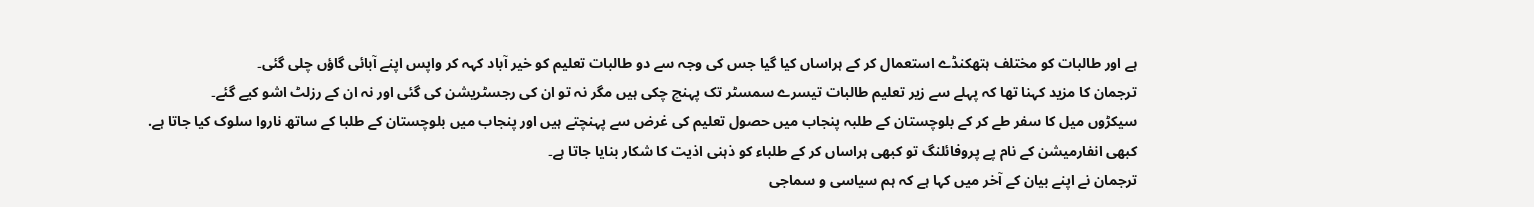ہے اور طالبات کو مختلف ہتھکنڈے استعمال کر کے ہراساں کیا گیا جس کی وجہ سے دو طالبات تعلیم کو خیر آباد کہہ کر واپس اپنے آبائی گاؤں چلی گئی۔
ترجمان کا مزید کہنا تھا کہ پہلے سے زیر تعلیم طالبات تیسرے سمسٹر تک پہنچ چکی ہیں مگر نہ تو ان کی رجسٹریشن کی گئی اور نہ ان کے رزلٹ اشو کیے گئے۔
سیکڑوں میل کا سفر طے کر کے بلوچستان کے طلبہ پنجاب میں حصول تعلیم کی غرض سے پہنچتے ہیں اور پنجاب میں بلوچستان کے طلبا کے ساتھ ناروا سلوک کیا جاتا ہے. کبھی انفارمیشن کے نام پے پروفائلنگ تو کبھی ہراساں کر کے طلباء کو ذہنی اذیت کا شکار بنایا جاتا ہے۔
ترجمان نے اپنے بیان کے آخر میں کہا ہے کہ ہم سیاسی و سماجی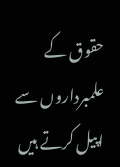حقوق کے علمبرداروں سے اپیل کرتے ہیں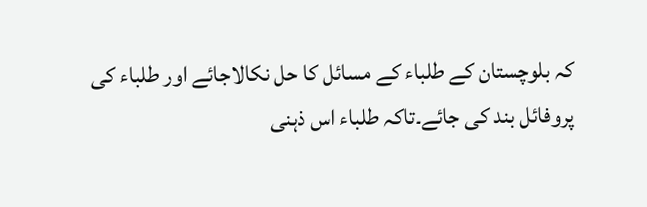کہ بلوچستان کے طلباء کے مسائل کا حل نکالاجائے اور طلباء کی پروفائل بند کی جائے۔تاکہ طلباء اس ذہنی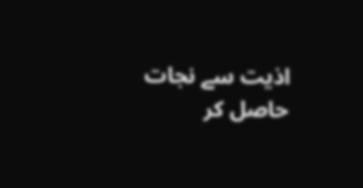اذیت سے نجات حاصل کر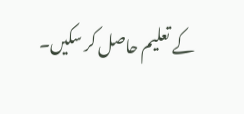کے تعلیم حاصل کر سکیں۔